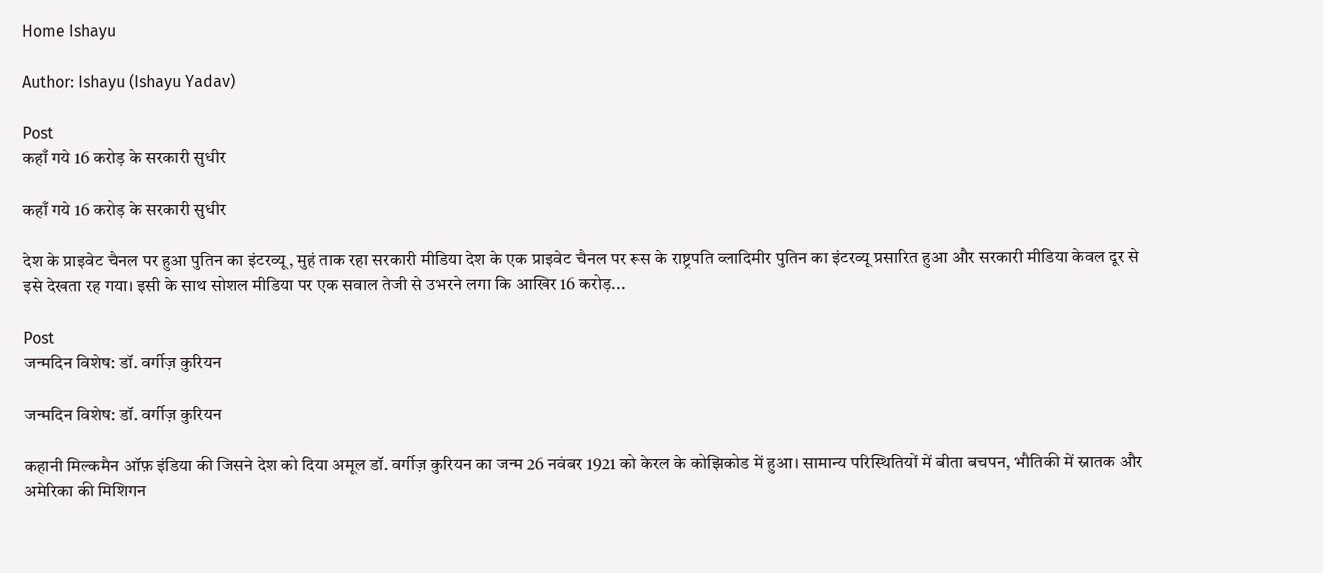Home Ishayu

Author: Ishayu (Ishayu Yadav)

Post
कहाँ गये 16 करोड़ के सरकारी सुधीर

कहाँ गये 16 करोड़ के सरकारी सुधीर

देश के प्राइवेट चैनल पर हुआ पुतिन का इंटरव्यू, मुहं ताक रहा सरकारी मीडिया देश के एक प्राइवेट चैनल पर रूस के राष्ट्रपति व्लादिमीर पुतिन का इंटरव्यू प्रसारित हुआ और सरकारी मीडिया केवल दूर से इसे देखता रह गया। इसी के साथ सोशल मीडिया पर एक सवाल तेजी से उभरने लगा कि आखिर 16 करोड़...

Post
जन्मदिन विशेष: डॉ. वर्गीज़ कुरियन

जन्मदिन विशेष: डॉ. वर्गीज़ कुरियन

कहानी मिल्कमैन ऑफ़ इंडिया की जिसने देश को दिया अमूल डॉ. वर्गीज़ कुरियन का जन्म 26 नवंबर 1921 को केरल के कोझिकोड में हुआ। सामान्य परिस्थितियों में बीता बचपन, भौतिकी में स्नातक और अमेरिका की मिशिगन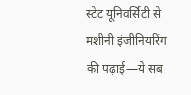स्टेट यूनिवर्सिटी से मशीनी इंजीनियरिंग की पढ़ाई—ये सब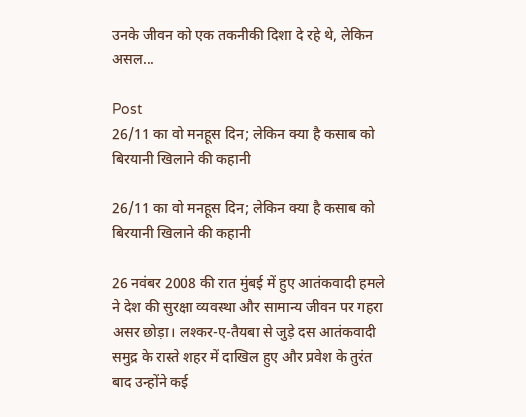उनके जीवन को एक तकनीकी दिशा दे रहे थे, लेकिन असल...

Post
26/11 का वो मनहूस दिन; लेकिन क्या है कसाब को बिरयानी खिलाने की कहानी

26/11 का वो मनहूस दिन; लेकिन क्या है कसाब को बिरयानी खिलाने की कहानी

26 नवंबर 2008 की रात मुंबई में हुए आतंकवादी हमले ने देश की सुरक्षा व्यवस्था और सामान्य जीवन पर गहरा असर छोड़ा। लश्कर-ए-तैयबा से जुड़े दस आतंकवादी समुद्र के रास्ते शहर में दाखिल हुए और प्रवेश के तुरंत बाद उन्होंने कई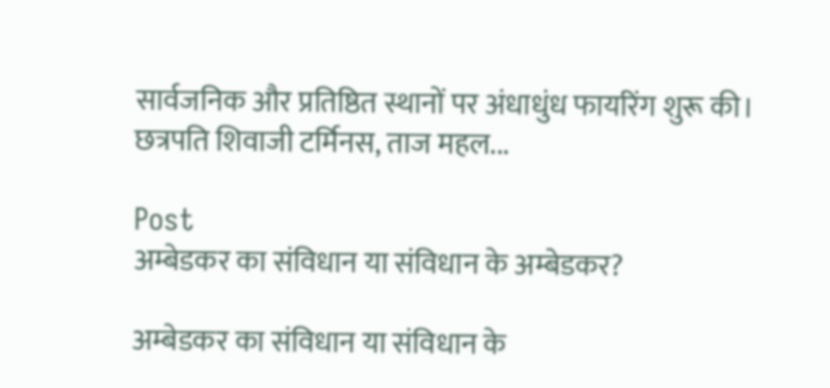सार्वजनिक और प्रतिष्ठित स्थानों पर अंधाधुंध फायरिंग शुरू की। छत्रपति शिवाजी टर्मिनस, ताज महल...

Post
अम्बेडकर का संविधान या संविधान के अम्बेडकर?

अम्बेडकर का संविधान या संविधान के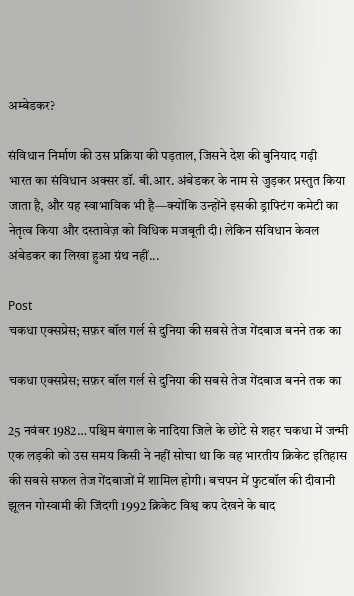अम्बेडकर?

संविधान निर्माण की उस प्रक्रिया की पड़ताल, जिसने देश की बुनियाद गढ़ी     भारत का संविधान अक्सर डॉ. बी.आर. अंबेडकर के नाम से जुड़कर प्रस्तुत किया जाता है, और यह स्वाभाविक भी है—क्योंकि उन्होंने इसकी ड्राफ्टिंग कमेटी का नेतृत्व किया और दस्तावेज़ को विधिक मजबूती दी। लेकिन संविधान केवल अंबेडकर का लिखा हुआ ग्रंथ नहीं...

Post
चकधा एक्सप्रेस; सफ़र बॉल गर्ल से दुनिया की सबसे तेज गेंदबाज बनने तक का

चकधा एक्सप्रेस; सफ़र बॉल गर्ल से दुनिया की सबसे तेज गेंदबाज बनने तक का

25 नवंबर 1982… पश्चिम बंगाल के नादिया जिले के छोटे से शहर चकधा में जन्मी एक लड़की को उस समय किसी ने नहीं सोचा था कि वह भारतीय क्रिकेट इतिहास की सबसे सफल तेज गेंदबाजों में शामिल होगी। बचपन में फुटबॉल की दीवानी झूलन गोस्वामी की जिंदगी 1992 क्रिकेट विश्व कप देखने के बाद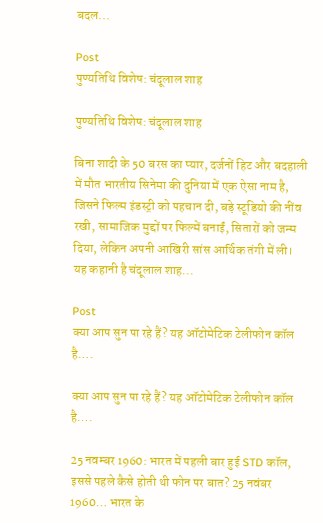बदल...

Post
पुण्यतिथि विशेष: चंदूलाल शाह

पुण्यतिथि विशेष: चंदूलाल शाह

बिना शादी के 50 बरस का प्यार, दर्जनों हिट और बदहाली में मौत भारतीय सिनेमा की दुनिया में एक ऐसा नाम है, जिसने फिल्म इंडस्ट्री को पहचान दी, बड़े स्टूडियो की नींव रखी, सामाजिक मुद्दों पर फिल्में बनाईं, सितारों को जन्म दिया, लेकिन अपनी आखिरी सांस आर्थिक तंगी में ली। यह कहानी है चंदूलाल शाह...

Post
क्या आप सुन पा रहे हैं? यह ऑटोमेटिक टेलीफोन कॉल है….

क्या आप सुन पा रहे हैं? यह ऑटोमेटिक टेलीफोन कॉल है….

25 नवम्बर 1960: भारत में पहली बार हुई STD कॉल, इससे पहले कैसे होती थी फोन पर बात? 25 नवंबर 1960… भारत के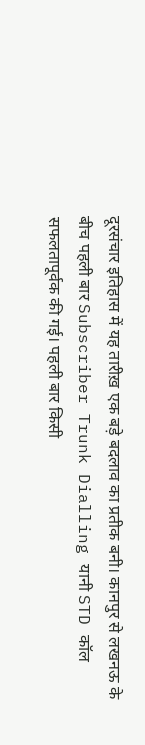दूरसंचार इतिहास में यह तारीख़ एक बड़े बदलाव का प्रतीक बनी। कानपुर से लखनऊ के बीच पहली बार Subscriber Trunk Dialling यानी STD कॉल सफलतापूर्वक की गई। पहली बार किसी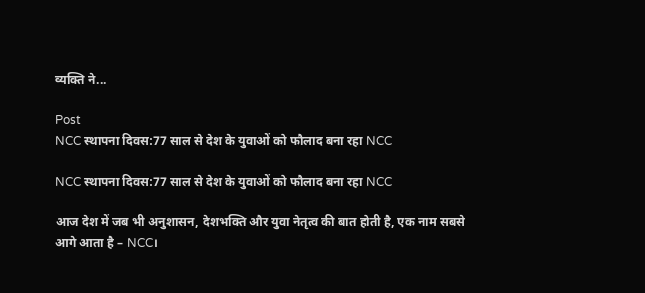व्यक्ति ने...

Post
NCC स्थापना दिवस:77 साल से देश के युवाओं को फौलाद बना रहा NCC

NCC स्थापना दिवस:77 साल से देश के युवाओं को फौलाद बना रहा NCC

आज देश में जब भी अनुशासन, देशभक्ति और युवा नेतृत्व की बात होती है, एक नाम सबसे आगे आता है – NCC।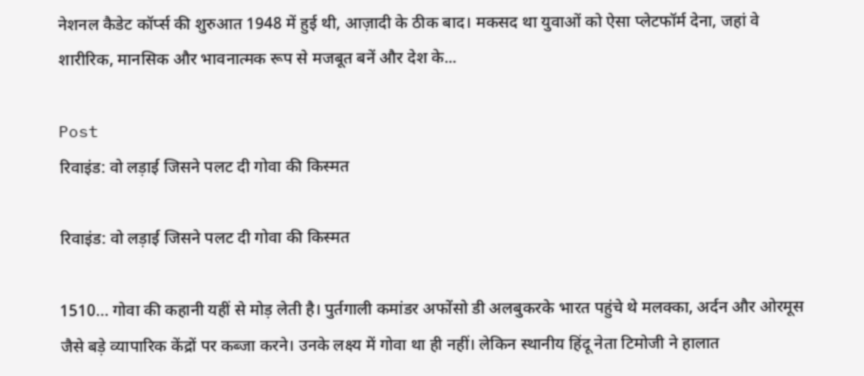नेशनल कैडेट कॉर्प्स की शुरुआत 1948 में हुई थी, आज़ादी के ठीक बाद। मकसद था युवाओं को ऐसा प्लेटफॉर्म देना, जहां वे शारीरिक, मानसिक और भावनात्मक रूप से मजबूत बनें और देश के...

Post
रिवाइंड: वो लड़ाई जिसने पलट दी गोवा की किस्मत

रिवाइंड: वो लड़ाई जिसने पलट दी गोवा की किस्मत

1510… गोवा की कहानी यहीं से मोड़ लेती है। पुर्तगाली कमांडर अफोंसो डी अलबुकरके भारत पहुंचे थे मलक्का, अर्दन और ओरमूस जैसे बड़े व्यापारिक केंद्रों पर कब्जा करने। उनके लक्ष्य में गोवा था ही नहीं। लेकिन स्थानीय हिंदू नेता टिमोजी ने हालात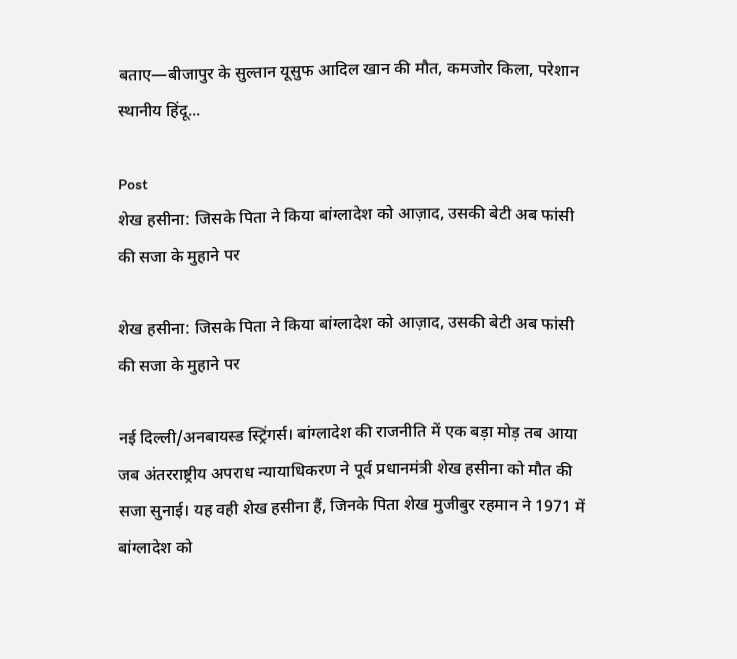बताए—बीजापुर के सुल्तान यूसुफ आदिल खान की मौत, कमजोर किला, परेशान स्थानीय हिंदू...

Post
शेख हसीना: जिसके पिता ने किया बांग्लादेश को आज़ाद, उसकी बेटी अब फांसी की सजा के मुहाने पर

शेख हसीना: जिसके पिता ने किया बांग्लादेश को आज़ाद, उसकी बेटी अब फांसी की सजा के मुहाने पर

नई दिल्ली/अनबायस्ड स्ट्रिंगर्स। बांग्लादेश की राजनीति में एक बड़ा मोड़ तब आया जब अंतरराष्ट्रीय अपराध न्यायाधिकरण ने पूर्व प्रधानमंत्री शेख हसीना को मौत की सजा सुनाई। यह वही शेख हसीना हैं, जिनके पिता शेख मुजीबुर रहमान ने 1971 में बांग्लादेश को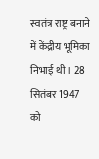स्वतंत्र राष्ट्र बनाने में केंद्रीय भूमिका निभाई थी। 28 सितंबर 1947 को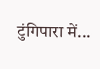टुंगिपारा में...